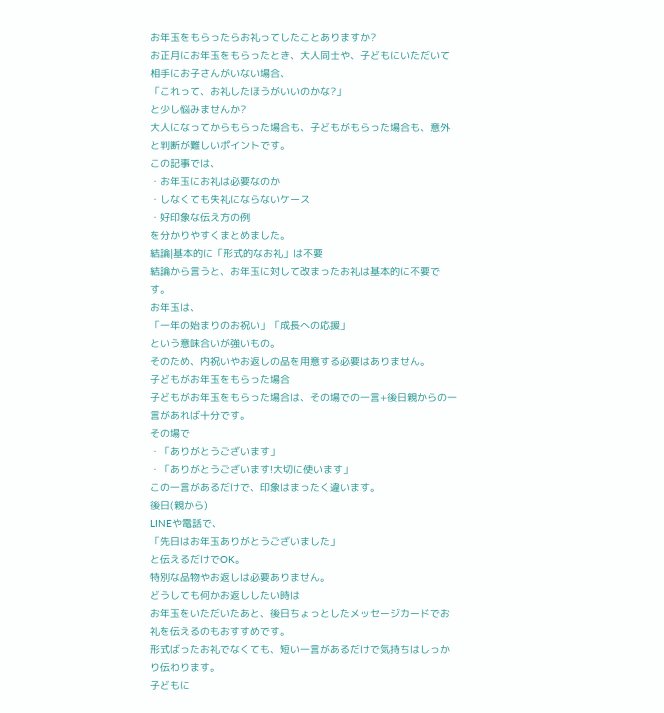お年玉をもらったらお礼ってしたことありますか?
お正月にお年玉をもらったとき、大人同士や、子どもにいただいて相手にお子さんがいない場合、
「これって、お礼したほうがいいのかな?」
と少し悩みませんか?
大人になってからもらった場合も、子どもがもらった場合も、意外と判断が難しいポイントです。
この記事では、
・お年玉にお礼は必要なのか
・しなくても失礼にならないケース
・好印象な伝え方の例
を分かりやすくまとめました。
結論|基本的に「形式的なお礼」は不要
結論から言うと、お年玉に対して改まったお礼は基本的に不要です。
お年玉は、
「一年の始まりのお祝い」「成長への応援」
という意味合いが強いもの。
そのため、内祝いやお返しの品を用意する必要はありません。
子どもがお年玉をもらった場合
子どもがお年玉をもらった場合は、その場での一言+後日親からの一言があれば十分です。
その場で
・「ありがとうございます」
・「ありがとうございます!大切に使います」
この一言があるだけで、印象はまったく違います。
後日(親から)
LINEや電話で、
「先日はお年玉ありがとうございました」
と伝えるだけでOK。
特別な品物やお返しは必要ありません。
どうしても何かお返ししたい時は
お年玉をいただいたあと、後日ちょっとしたメッセージカードでお礼を伝えるのもおすすめです。
形式ばったお礼でなくても、短い一言があるだけで気持ちはしっかり伝わります。
子どもに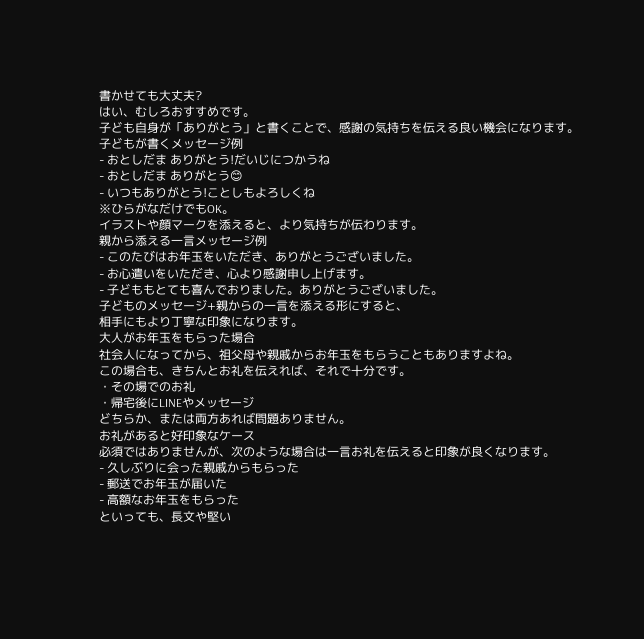書かせても大丈夫?
はい、むしろおすすめです。
子ども自身が「ありがとう」と書くことで、感謝の気持ちを伝える良い機会になります。
子どもが書くメッセージ例
- おとしだま ありがとう!だいじにつかうね
- おとしだま ありがとう😊
- いつもありがとう!ことしもよろしくね
※ひらがなだけでもOK。
イラストや顔マークを添えると、より気持ちが伝わります。
親から添える一言メッセージ例
- このたびはお年玉をいただき、ありがとうございました。
- お心遣いをいただき、心より感謝申し上げます。
- 子どももとても喜んでおりました。ありがとうございました。
子どものメッセージ+親からの一言を添える形にすると、
相手にもより丁寧な印象になります。
大人がお年玉をもらった場合
社会人になってから、祖父母や親戚からお年玉をもらうこともありますよね。
この場合も、きちんとお礼を伝えれば、それで十分です。
・その場でのお礼
・帰宅後にLINEやメッセージ
どちらか、または両方あれば問題ありません。
お礼があると好印象なケース
必須ではありませんが、次のような場合は一言お礼を伝えると印象が良くなります。
- 久しぶりに会った親戚からもらった
- 郵送でお年玉が届いた
- 高額なお年玉をもらった
といっても、長文や堅い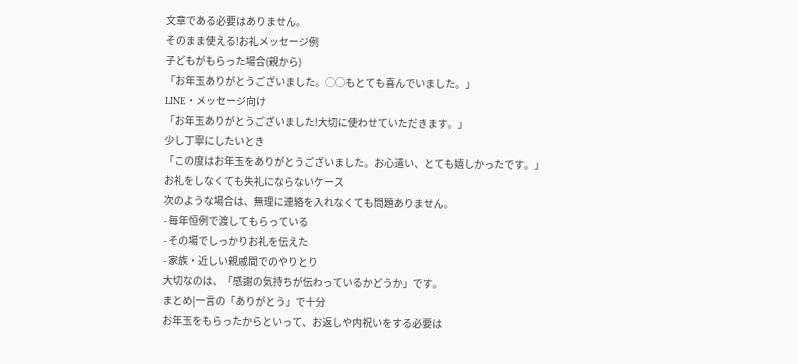文章である必要はありません。
そのまま使える!お礼メッセージ例
子どもがもらった場合(親から)
「お年玉ありがとうございました。◯◯もとても喜んでいました。」
LINE・メッセージ向け
「お年玉ありがとうございました!大切に使わせていただきます。」
少し丁寧にしたいとき
「この度はお年玉をありがとうございました。お心遣い、とても嬉しかったです。」
お礼をしなくても失礼にならないケース
次のような場合は、無理に連絡を入れなくても問題ありません。
- 毎年恒例で渡してもらっている
- その場でしっかりお礼を伝えた
- 家族・近しい親戚間でのやりとり
大切なのは、「感謝の気持ちが伝わっているかどうか」です。
まとめ|一言の「ありがとう」で十分
お年玉をもらったからといって、お返しや内祝いをする必要は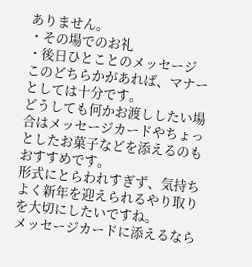ありません。
・その場でのお礼
・後日ひとことのメッセージ
このどちらかがあれば、マナーとしては十分です。
どうしても何かお渡ししたい場合はメッセージカードやちょっとしたお菓子などを添えるのもおすすめです。
形式にとらわれすぎず、気持ちよく新年を迎えられるやり取りを大切にしたいですね。
メッセージカードに添えるなら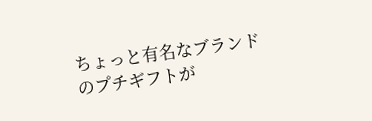ちょっと有名なブランドのプチギフトが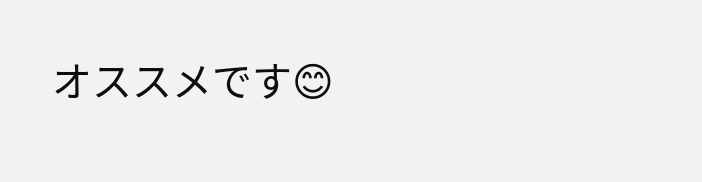オススメです😊